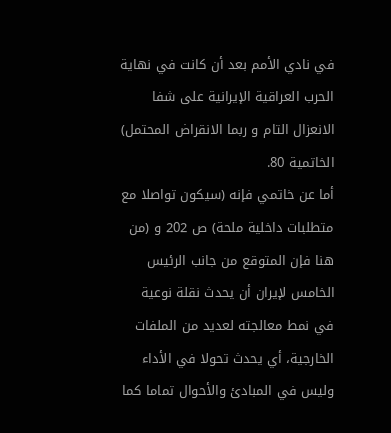في نادي الأمم بعد أن كانت في نهاية الحرب العراقية الإيرانية على شفا الانعزال التام و ربما الانقراض المحتمل) الخاتمية 80.
أما عن خاتمي فإنه (سيكون تواصلا مع متطلبات داخلية ملحة) ص 202 و (من هنا فإن المتوقع من جانب الرئيس الخامس لإيران أن يحدث نقلة نوعية في نمط معالجته لعديد من الملفات الخارجية، أي يحدث تحولا في الأداء وليس في المبادئ والأحوال تماما كما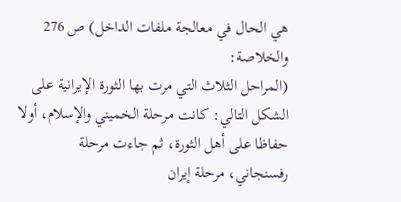هي الحال في معالجة ملفات الداخل) ص 276
والخلاصة:
(المراحل الثلاث التي مرت بها الثورة الإيرانية على الشكل التالي: كانت مرحلة الخميني والإسلام، أولا حفاظا على أهل الثورة، ثم جاءت مرحلة رفسنجاني، مرحلة إيران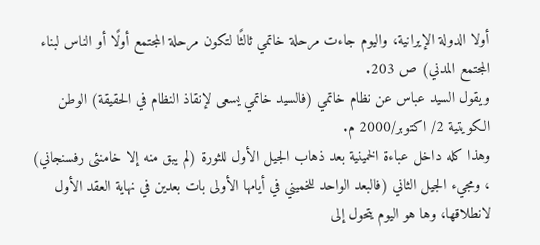أولا الدولة الإيرانية، واليوم جاءت مرحلة خاتمي ثالثًا لتكون مرحلة المجتمع أولًا أو الناس لبناء المجتمع المدني) ص 203.
ويقول السيد عباس عن نظام خاتمي (فالسيد خاتمي يسعى لإنقاذ النظام في الحقيقة) الوطن الكويتية 2/ اكتوبر/2000 م.
وهذا كله داخل عباءة الخمينية بعد ذهاب الجيل الأول للثورة (لم يبق منه إلا خامنئى رفسنجاني) ، ومجيء الجيل الثاني (فالبعد الواحد للخميني في أيامها الأولى بات بعدين في نهاية العقد الأول لانطلاقها، وها هو اليوم يتحول إلى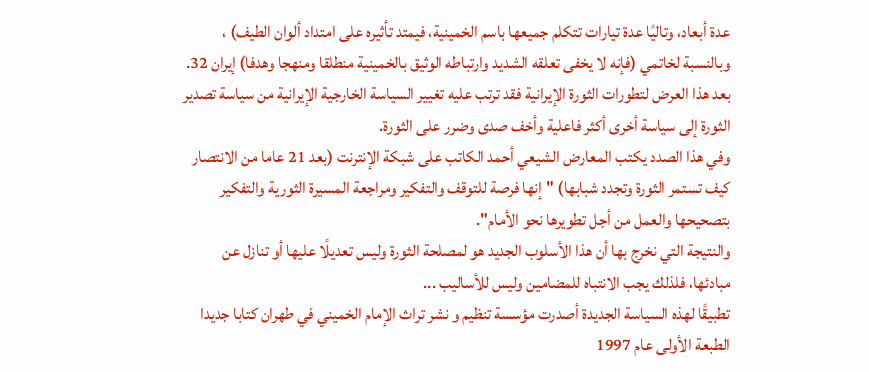عدة أبعاد، وتاليًا عدة تيارات تتكلم جميعها باسم الخمينية، فيمتد تأثيره على امتداد ألوان الطيف) ، وبالنسبة لخاتمي (فإنه لا يخفى تعلقه الشديد وارتباطه الوثيق بالخمينية منطلقا ومنهجا وهدفا) إيران 32.
بعد هذا العرض لتطورات الثورة الإيرانية فقد ترتب عليه تغيير السياسة الخارجية الإيرانية من سياسة تصدير الثورة إلى سياسة أخرى أكثر فاعلية وأخف صدى وضرر على الثورة.
وفي هذا الصدد يكتب المعارض الشيعي أحمد الكاتب على شبكة الإنترنت (بعد 21 عاما من الانتصار كيف تستمر الثورة وتجدد شبابها) "إنها فرصة للتوقف والتفكير ومراجعة المسيرة الثورية والتفكير بتصحيحها والعمل من أجل تطويرها نحو الأمام".
والنتيجة التي نخرج بها أن هذا الأسلوب الجديد هو لمصلحة الثورة وليس تعديلًا عليها أو تنازل عن مبادئها، فلذلك يجب الانتباه للمضامين وليس للأساليب ...
تطبيقًا لهذه السياسة الجديدة أصدرت مؤسسة تنظيم و نشر تراث الإمام الخميني في طهران كتابا جديدا الطبعة الأولى عام 1997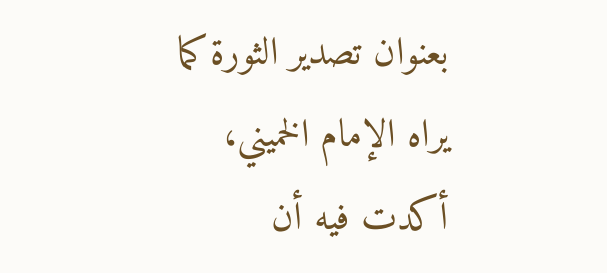بعنوان تصدير الثورة كما يراه الإمام الخميني، أكدت فيه أن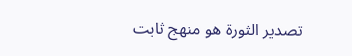تصدير الثورة هو منهج ثابت